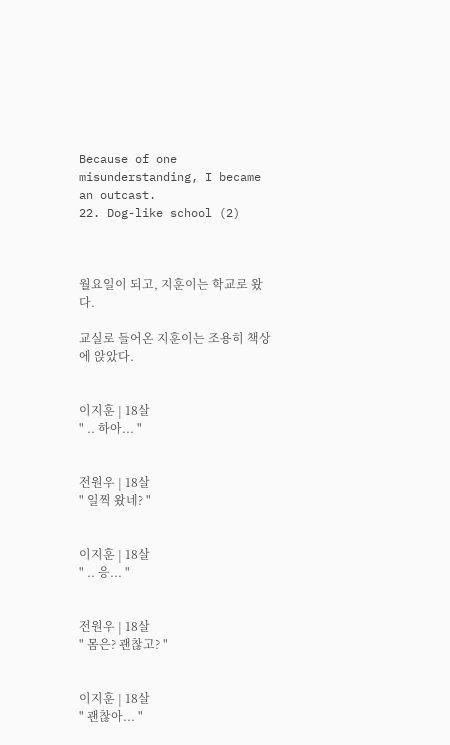Because of one misunderstanding, I became an outcast.
22. Dog-like school (2)



월요일이 되고, 지훈이는 학교로 왔다.

교실로 들어온 지훈이는 조용히 책상에 앉았다.


이지훈 | 18살
" .. 하아... "


전원우 | 18살
" 일찍 왔네? "


이지훈 | 18살
" .. 응... "


전원우 | 18살
" 몸은? 괜찮고? "


이지훈 | 18살
" 괜찮아... "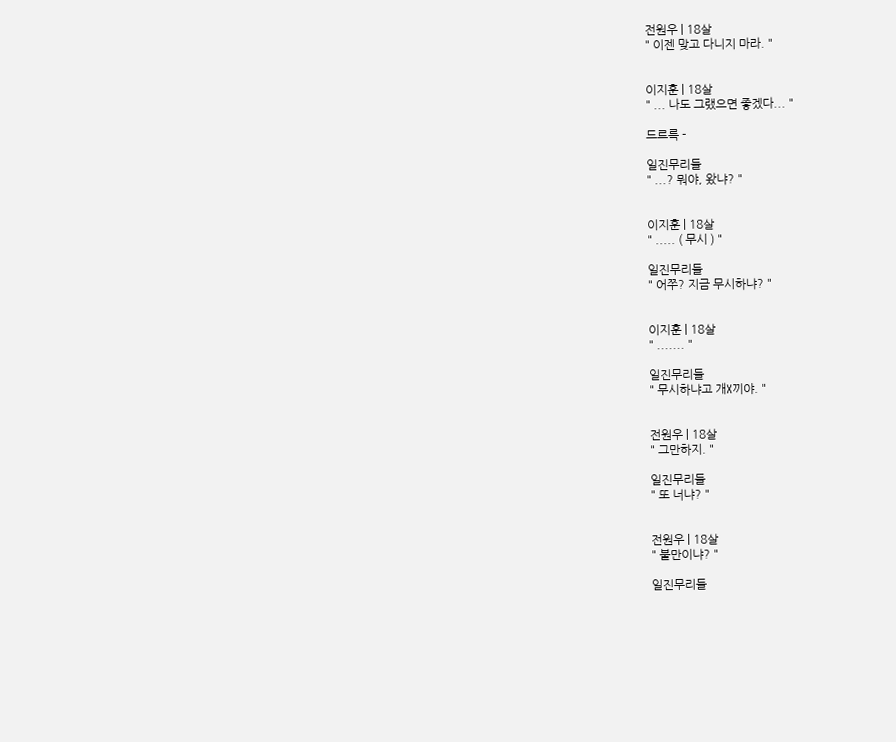전원우 | 18살
" 이젠 맞고 다니지 마라. "


이지훈 | 18살
" ... 나도 그랬으면 좋겠다... "

드르륵 -

일진무리들
" ...? 뭐야, 왔냐? "


이지훈 | 18살
" ..... ( 무시 ) "

일진무리들
" 어쭈? 지금 무시하냐? "


이지훈 | 18살
" ....... "

일진무리들
" 무시하냐고 개X끼야. "


전원우 | 18살
" 그만하지. "

일진무리들
" 또 너냐? "


전원우 | 18살
" 불만이냐? "

일진무리들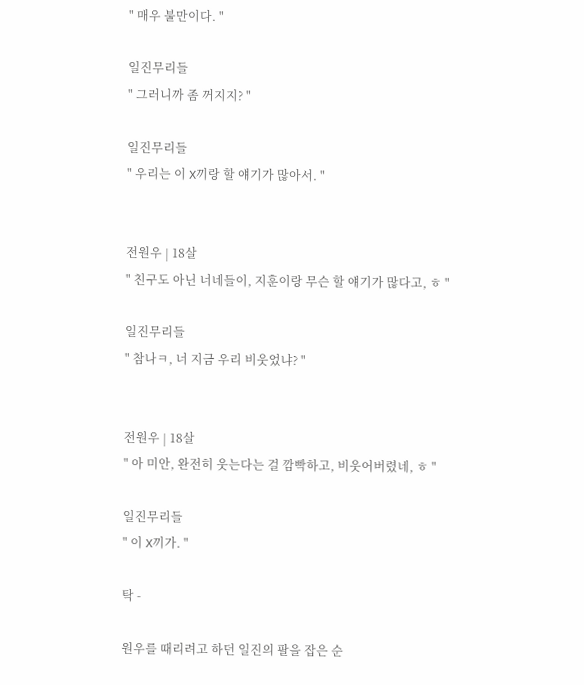" 매우 불만이다. "

일진무리들
" 그러니까 좀 꺼지지? "

일진무리들
" 우리는 이 X끼랑 할 얘기가 많아서. "


전원우 | 18살
" 친구도 아닌 너네들이, 지훈이랑 무슨 할 얘기가 많다고, ㅎ "

일진무리들
" 참나ㅋ, 너 지금 우리 비웃었냐? "


전원우 | 18살
" 아 미안, 완전히 웃는다는 걸 깜빡하고, 비웃어버렸네, ㅎ "

일진무리들
" 이 X끼가. "

탁 -

원우를 때리려고 하던 일진의 팔을 잡은 순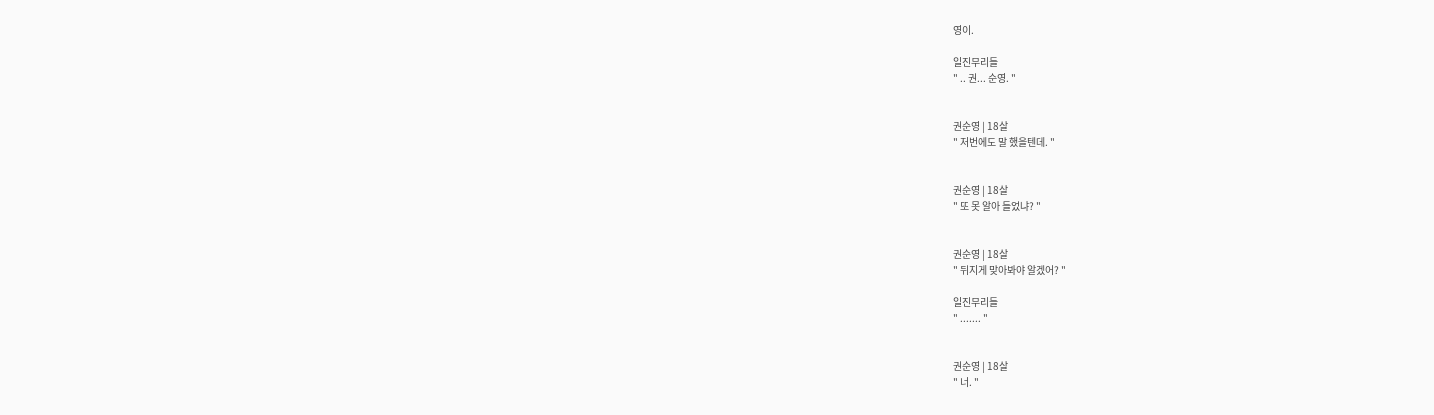영이.

일진무리들
" .. 권... 순영. "


권순영 | 18살
" 저번에도 말 했을텐데. "


권순영 | 18살
" 또 못 알아 들었냐? "


권순영 | 18살
" 뒤지게 맞아봐야 알겠어? "

일진무리들
" ....... "


권순영 | 18살
" 너. "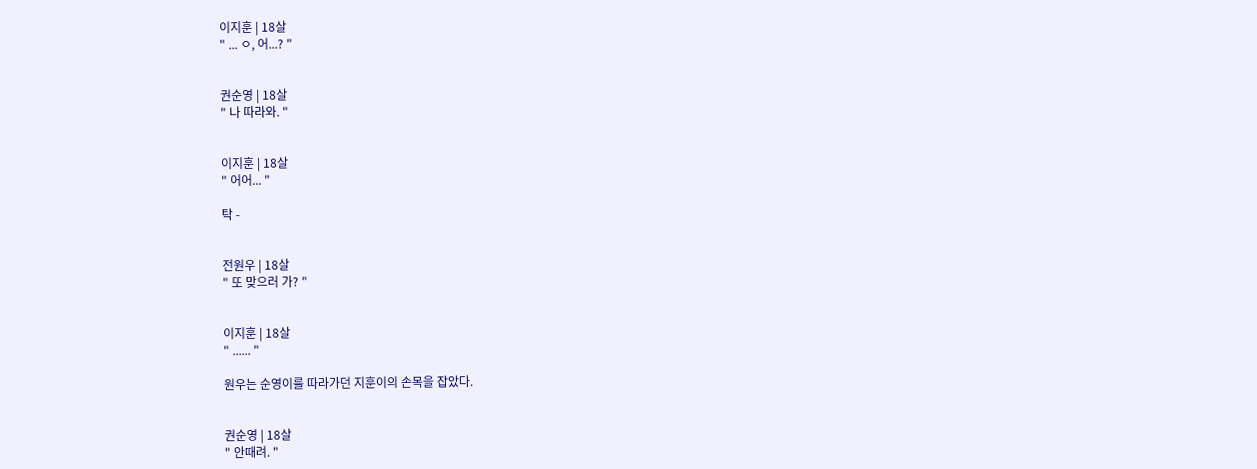이지훈 | 18살
" ... ㅇ, 어...? "


권순영 | 18살
" 나 따라와. "


이지훈 | 18살
" 어어... "

탁 -


전원우 | 18살
" 또 맞으러 가? "


이지훈 | 18살
" ...... "

원우는 순영이를 따라가던 지훈이의 손목을 잡았다.


권순영 | 18살
" 안때려. "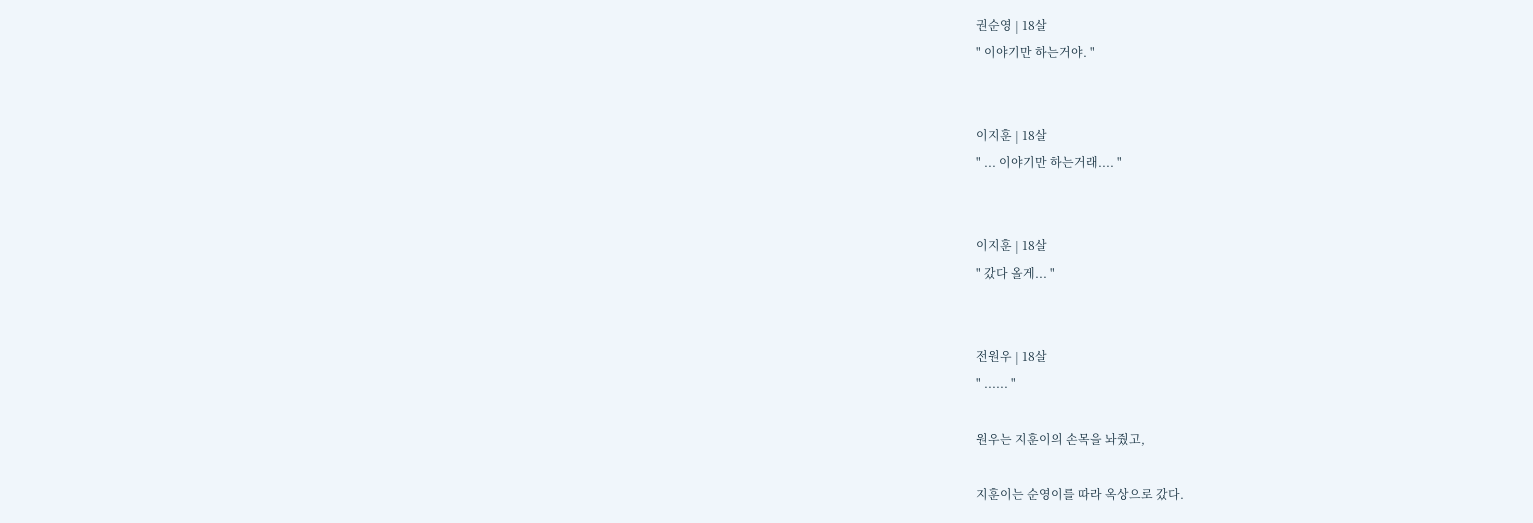권순영 | 18살
" 이야기만 하는거야. "


이지훈 | 18살
" ... 이야기만 하는거래.... "


이지훈 | 18살
" 갔다 올게... "


전원우 | 18살
" ...... "

원우는 지훈이의 손목을 놔줬고,

지훈이는 순영이를 따라 옥상으로 갔다.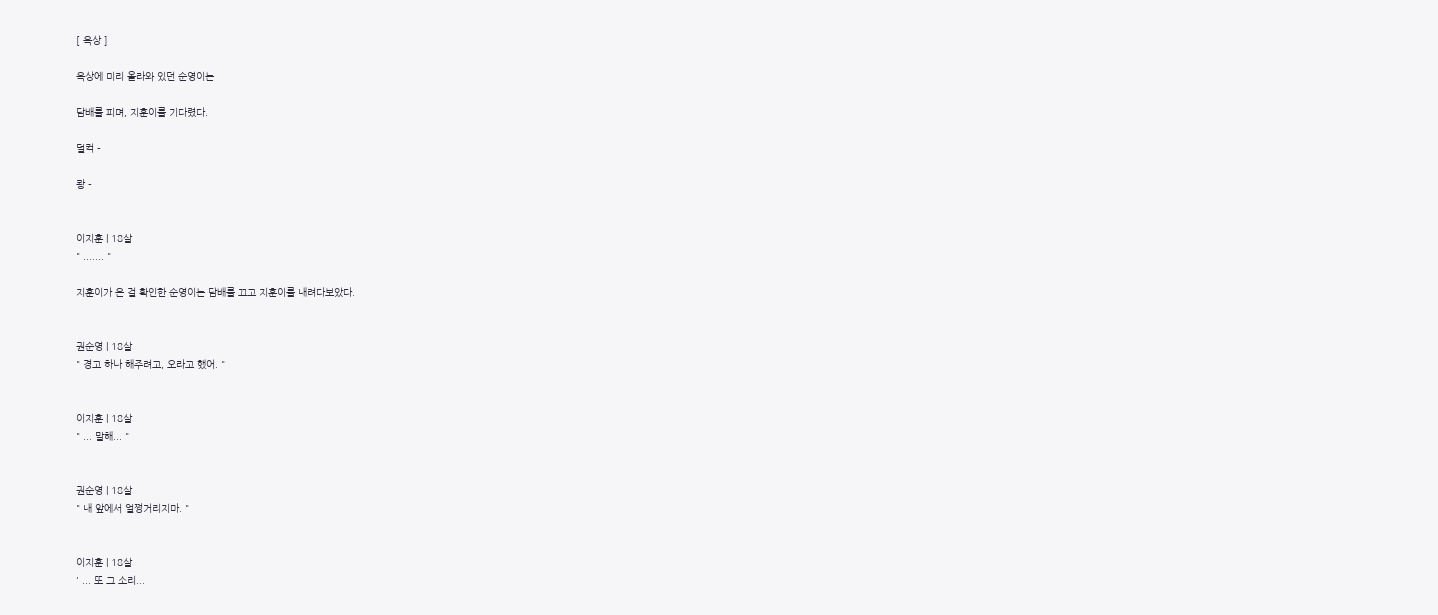[ 옥상 ]

옥상에 미리 올라와 있던 순영이는

담배를 피며, 지훈이를 기다렸다.

덜컥 -

쾅 -


이지훈 | 18살
" ....... "

지훈이가 온 걸 확인한 순영이는 담배를 끄고 지훈이를 내려다보았다.


권순영 | 18살
" 경고 하나 해주려고, 오라고 했어. "


이지훈 | 18살
" ... 말해... "


권순영 | 18살
" 내 앞에서 얼쩡거리지마. "


이지훈 | 18살
' ... 또 그 소리...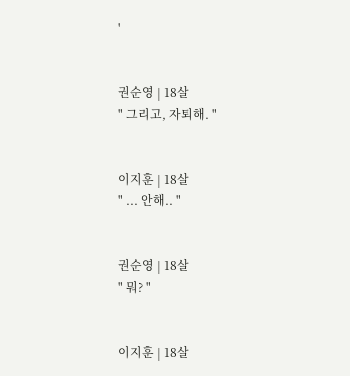'


권순영 | 18살
" 그리고, 자퇴해. "


이지훈 | 18살
" ... 안해.. "


권순영 | 18살
" 뭐? "


이지훈 | 18살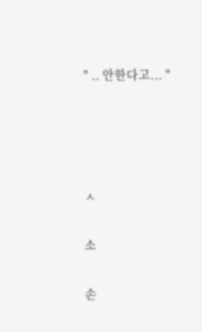" .. 안한다고... "




ㅅ

소

손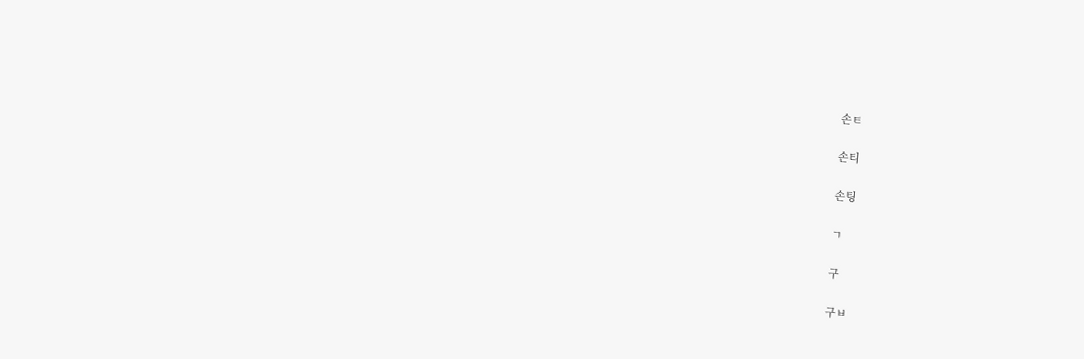손ㅌ

손티

손팅

ㄱ

구

구ㅂ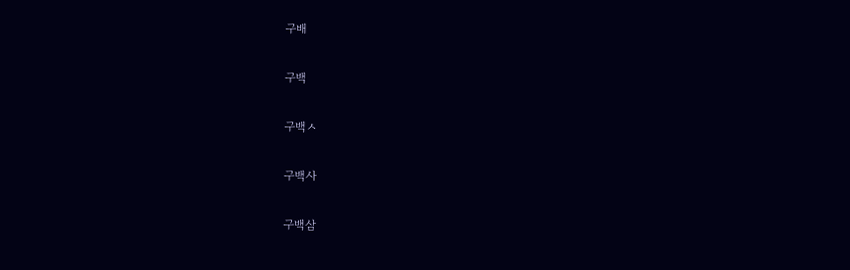구배

구백

구백ㅅ

구백사

구백삼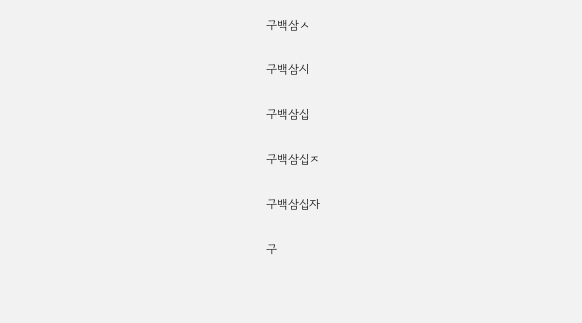구백삼ㅅ

구백삼시

구백삼십

구백삼십ㅈ

구백삼십자

구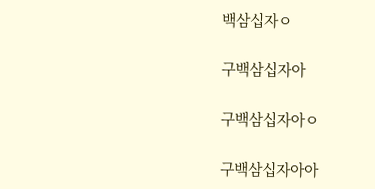백삼십자ㅇ

구백삼십자아

구백삼십자아ㅇ

구백삼십자아아